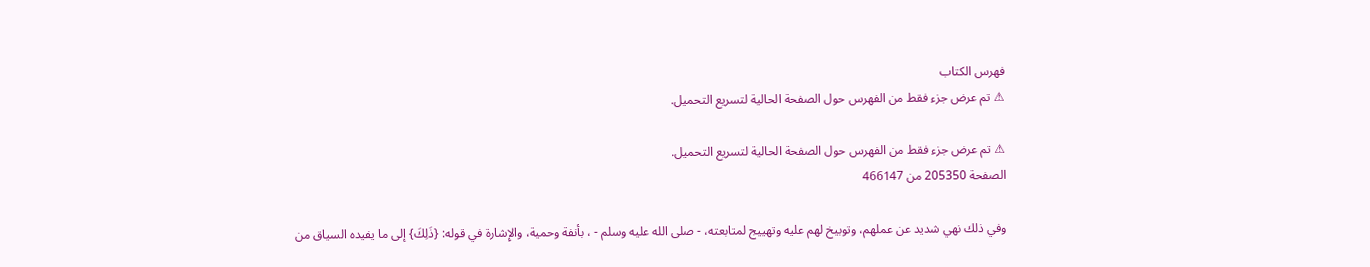فهرس الكتاب
⚠ تم عرض جزء فقط من الفهرس حول الصفحة الحالية لتسريع التحميل.

⚠ تم عرض جزء فقط من الفهرس حول الصفحة الحالية لتسريع التحميل.
الصفحة 205350 من 466147

وفي ذلك نهي شديد عن عملهم، وتوبيخ لهم عليه وتهييج لمتابعته، - صلى الله عليه وسلم - ، بأنفة وحمية، والإِشارة في قوله: {ذَلِكَ} إلى ما يفيده السياق من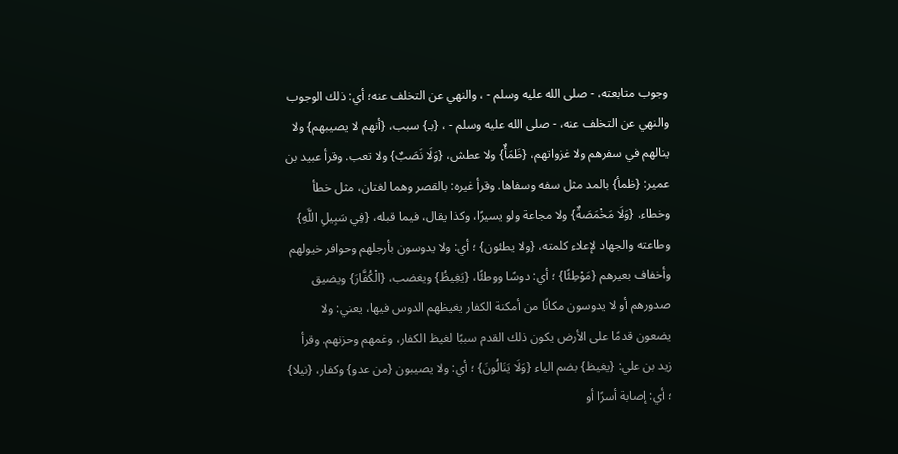وجوب متابعته، - صلى الله عليه وسلم - ، والنهي عن التخلف عنه؛ أي: ذلك الوجوب والنهي عن التخلف عنه، - صلى الله عليه وسلم - ، {بـ} سبب، {أنهم لا يصيبهم} ولا ينالهم في سفرهم ولا غزواتهم، {ظَمَأٌ} ولا عطش، {وَلَا نَصَبٌ} ولا تعب. وقرأ عبيد بن عمير: {ظمأ} بالمد مثل سفه وسفاها. وقرأ غيره: بالقصر وهما لغتان، مثل خطأ وخطاء. {وَلَا مَخْمَصَةٌ} ولا مجاعة ولو يسيرًا، وكذا يقال، فيما قبله، {فِي سَبِيلِ اللَّهِ} وطاعته والجهاد لإعلاء كلمته، {ولا يطئون} ؛ أي: ولا يدوسون بأرجلهم وحوافر خيولهم وأخفاف بعيرهم {مَوْطِئًا} ؛ أي: دوسًا ووطئًا، {يَغِيظُ} ويغضب، {الْكُفَّارَ} ويضيق صدورهم أو لا يدوسون مكانًا من أمكنة الكفار يغيظهم الدوس فيها، يعني: ولا يضعون قدمًا على الأرض يكون ذلك القدم سببًا لغيظ الكفار، وغمهم وحزنهم. وقرأ زيد بن علي: {يغيظ} بضم الياء {وَلَا يَنَالُونَ} ؛ أي: ولا يصيبون {من عدو} وكفار، {نيلا} ؛ أي: إصابة أسرًا أو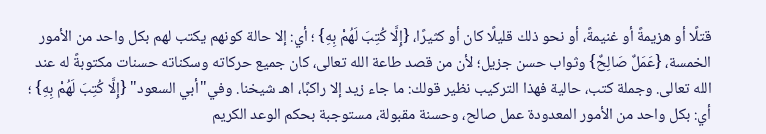قتلًا أو هزيمةً أو غنيمةً، أو نحو ذلك قليلًا كان أو كثيرًا، {إِلَّا كُتِبَ لَهُمْ بِهِ} ؛ أي: إلا حالة كونهم يكتب لهم بكل واحد من الأمور الخمسة، {عَمَلٌ صَالِحٌ} وثواب حسن جزيل؛ لأن من قصد طاعة الله تعالى، كان جميع حركاته وسكناته حسنات مكتوبةً له عند الله تعالى. وجملة كتب، حالية فهذا التركيب نظير قولك: ما جاء زيد إلا راكبًا، اهـ شيخنا. وفي"أبي السعود" {إِلَّا كُتِبَ لَهُمْ بِهِ} ؛ أي: بكل واحد من الأمور المعدودة عمل صالح، وحسنة مقبولة، مستوجبة بحكم الوعد الكريم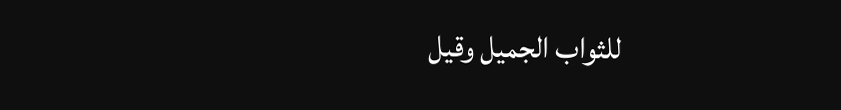للثواب الجميل وقيل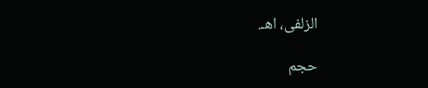الزلفى، اهـ.

حجم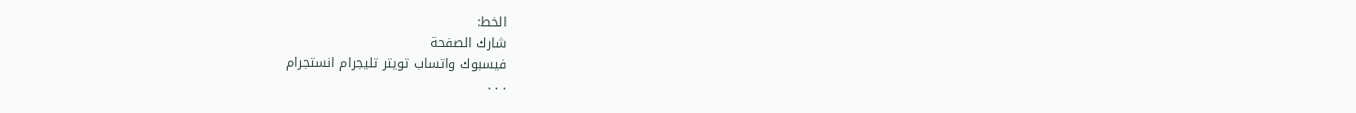الخط:
شارك الصفحة
فيسبوك واتساب تويتر تليجرام انستجرام
. . .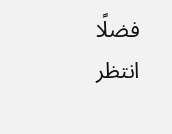فضلًا انتظر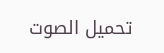تحميل الصوت